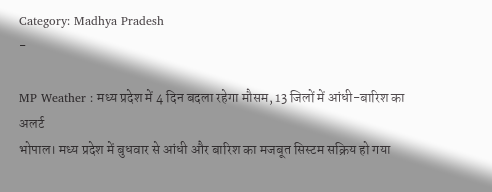Category: Madhya Pradesh
-

MP Weather : मध्य प्रदेश में 4 दिन बदला रहेगा मौसम, 13 जिलों में आंधी-बारिश का अलर्ट
भोपाल। मध्य प्रदेश में बुधवार से आंधी और बारिश का मजबूत सिस्टम सक्रिय हो गया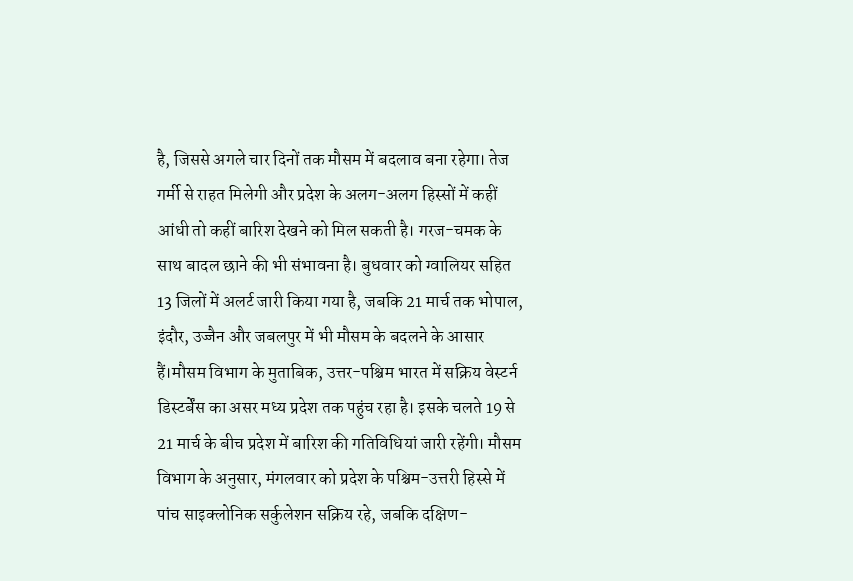है, जिससे अगले चार दिनों तक मौसम में बदलाव बना रहेगा। तेज गर्मी से राहत मिलेगी और प्रदेश के अलग-अलग हिस्सों में कहीं आंधी तो कहीं बारिश देखने को मिल सकती है। गरज-चमक के साथ बादल छाने की भी संभावना है। बुधवार को ग्वालियर सहित 13 जिलों में अलर्ट जारी किया गया है, जबकि 21 मार्च तक भोपाल, इंदौर, उज्जैन और जबलपुर में भी मौसम के बदलने के आसार हैं।मौसम विभाग के मुताबिक, उत्तर-पश्चिम भारत में सक्रिय वेस्टर्न डिस्टर्बेंस का असर मध्य प्रदेश तक पहुंच रहा है। इसके चलते 19 से 21 मार्च के बीच प्रदेश में बारिश की गतिविधियां जारी रहेंगी। मौसम विभाग के अनुसार, मंगलवार को प्रदेश के पश्चिम-उत्तरी हिस्से में पांच साइक्लोनिक सर्कुलेशन सक्रिय रहे, जबकि दक्षिण-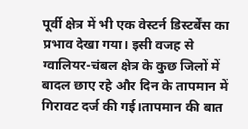पूर्वी क्षेत्र में भी एक वेस्टर्न डिस्टर्बेंस का प्रभाव देखा गया। इसी वजह से ग्वालियर-चंबल क्षेत्र के कुछ जिलों में बादल छाए रहे और दिन के तापमान में गिरावट दर्ज की गई।तापमान की बात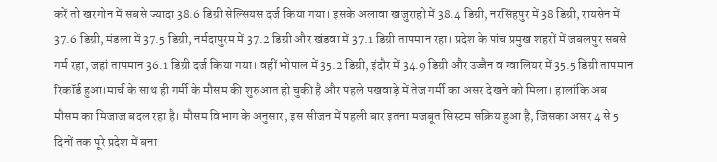करें तो खरगोन में सबसे ज्यादा 38.6 डिग्री सेल्सियस दर्ज किया गया। इसके अलावा खजुराहो में 38.4 डिग्री, नरसिंहपुर में 38 डिग्री, रायसेन में 37.6 डिग्री, मंडला में 37.5 डिग्री, नर्मदापुरम में 37.2 डिग्री और खंडवा में 37.1 डिग्री तापमान रहा। प्रदेश के पांच प्रमुख शहरों में जबलपुर सबसे गर्म रहा, जहां तापमान 36.1 डिग्री दर्ज किया गया। वहीं भोपाल में 35.2 डिग्री, इंदौर में 34.9 डिग्री और उज्जैन व ग्वालियर में 35.5 डिग्री तापमान रिकॉर्ड हुआ।मार्च के साथ ही गर्मी के मौसम की शुरुआत हो चुकी है और पहले पखवाड़े में तेज गर्मी का असर देखने को मिला। हालांकि अब मौसम का मिजाज बदल रहा है। मौसम विभाग के अनुसार, इस सीजन में पहली बार इतना मजबूत सिस्टम सक्रिय हुआ है, जिसका असर 4 से 5 दिनों तक पूरे प्रदेश में बना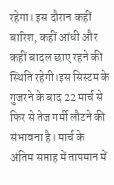रहेगा। इस दौरान कहीं बारिश, कहीं आंधी और कहीं बादल छाए रहने की स्थिति रहेगी।इस सिस्टम के गुजरने के बाद 22 मार्च से फिर से तेज गर्मी लौटने की संभावना है। मार्च के अंतिम सप्ताह में तापमान में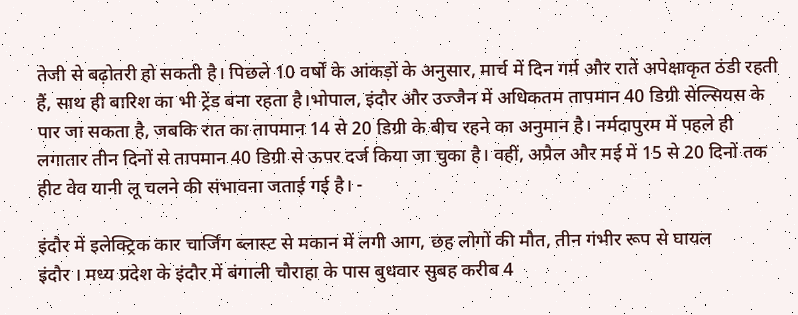तेजी से बढ़ोतरी हो सकती है। पिछले 10 वर्षों के आंकड़ों के अनुसार, मार्च में दिन गर्म और रातें अपेक्षाकृत ठंडी रहती हैं, साथ ही बारिश का भी ट्रेंड बना रहता है।भोपाल, इंदौर और उज्जैन में अधिकतम तापमान 40 डिग्री सेल्सियस के पार जा सकता है, जबकि रात का तापमान 14 से 20 डिग्री के बीच रहने का अनुमान है। नर्मदापुरम में पहले ही लगातार तीन दिनों से तापमान 40 डिग्री से ऊपर दर्ज किया जा चुका है। वहीं, अप्रैल और मई में 15 से 20 दिनों तक हीट वेव यानी लू चलने की संभावना जताई गई है। -

इंदौर में इलेक्ट्रिक कार चार्जिंग ब्लास्ट से मकान में लगी आग, छह लोगों की मौत, तीन गंभीर रूप से घायल
इंदौर । मध्य प्रदेश के इंदौर में बंगाली चौराहा के पास बुधवार सुबह करीब 4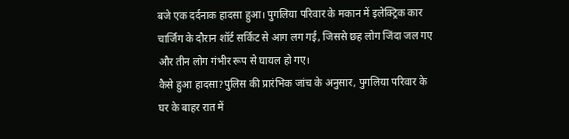बजे एक दर्दनाक हादसा हुआ। पुगलिया परिवार के मकान में इलेक्ट्रिक कार चार्जिंग के दौरान शॉर्ट सर्किट से आग लग गई, जिससे छह लोग जिंदा जल गए और तीन लोग गंभीर रूप से घायल हो गए।
कैसे हुआ हादसा?पुलिस की प्रारंभिक जांच के अनुसार, पुगलिया परिवार के घर के बाहर रात में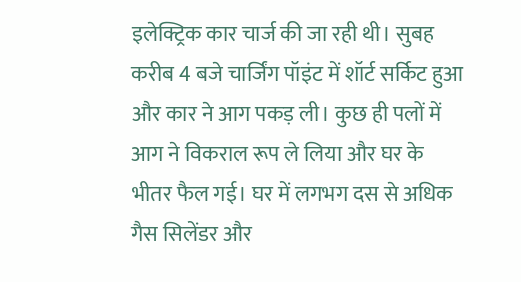इलेक्ट्रिक कार चार्ज की जा रही थी। सुबह करीब 4 बजे चार्जिंग पॉइंट में शॉर्ट सर्किट हुआ और कार ने आग पकड़ ली। कुछ ही पलों में आग ने विकराल रूप ले लिया और घर के भीतर फैल गई। घर में लगभग दस से अधिक गैस सिलेंडर और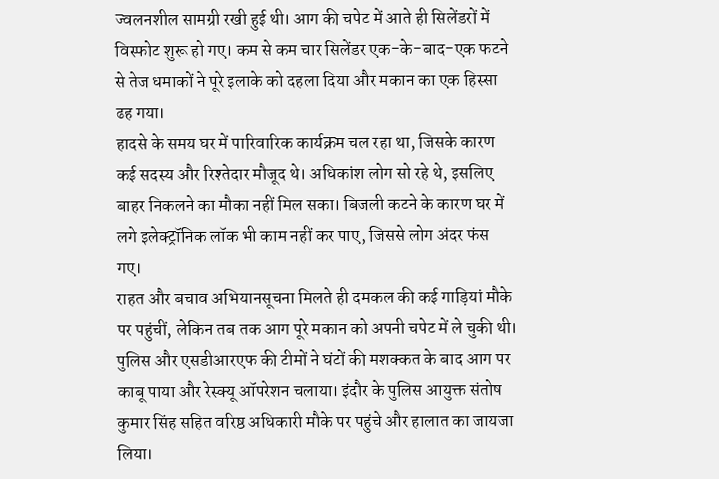ज्वलनशील सामग्री रखी हुई थी। आग की चपेट में आते ही सिलेंडरों में विस्फोट शुरू हो गए। कम से कम चार सिलेंडर एक-के-बाद-एक फटने से तेज धमाकों ने पूरे इलाके को दहला दिया और मकान का एक हिस्सा ढह गया।
हादसे के समय घर में पारिवारिक कार्यक्रम चल रहा था, जिसके कारण कई सदस्य और रिश्तेदार मौजूद थे। अधिकांश लोग सो रहे थे, इसलिए बाहर निकलने का मौका नहीं मिल सका। बिजली कटने के कारण घर में लगे इलेक्ट्रॉनिक लॉक भी काम नहीं कर पाए, जिससे लोग अंदर फंस गए।
राहत और बचाव अभियानसूचना मिलते ही दमकल की कई गाड़ियां मौके पर पहुंचीं, लेकिन तब तक आग पूरे मकान को अपनी चपेट में ले चुकी थी। पुलिस और एसडीआरएफ की टीमों ने घंटों की मशक्कत के बाद आग पर काबू पाया और रेस्क्यू ऑपरेशन चलाया। इंदौर के पुलिस आयुक्त संतोष कुमार सिंह सहित वरिष्ठ अधिकारी मौके पर पहुंचे और हालात का जायजा लिया।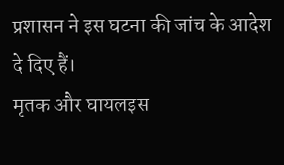प्रशासन ने इस घटना की जांच के आदेश दे दिए हैं।
मृतक और घायलइस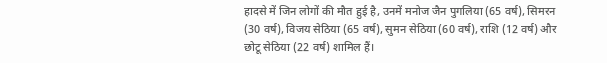हादसे में जिन लोगों की मौत हुई है, उनमें मनोज जैन पुगलिया (65 वर्ष), सिमरन (30 वर्ष), विजय सेठिया (65 वर्ष), सुमन सेठिया (60 वर्ष), राशि (12 वर्ष) और छोटू सेठिया (22 वर्ष) शामिल हैं।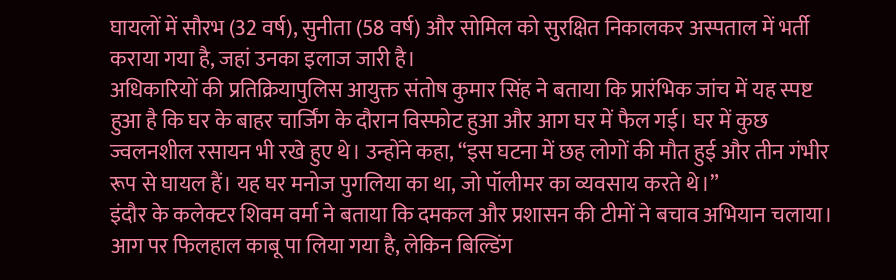घायलों में सौरभ (32 वर्ष), सुनीता (58 वर्ष) और सोमिल को सुरक्षित निकालकर अस्पताल में भर्ती कराया गया है, जहां उनका इलाज जारी है।
अधिकारियों की प्रतिक्रियापुलिस आयुक्त संतोष कुमार सिंह ने बताया कि प्रारंभिक जांच में यह स्पष्ट हुआ है कि घर के बाहर चार्जिंग के दौरान विस्फोट हुआ और आग घर में फैल गई। घर में कुछ ज्वलनशील रसायन भी रखे हुए थे। उन्होंने कहा, “इस घटना में छह लोगों की मौत हुई और तीन गंभीर रूप से घायल हैं। यह घर मनोज पुगलिया का था, जो पॉलीमर का व्यवसाय करते थे।”
इंदौर के कलेक्टर शिवम वर्मा ने बताया कि दमकल और प्रशासन की टीमों ने बचाव अभियान चलाया। आग पर फिलहाल काबू पा लिया गया है, लेकिन बिल्डिंग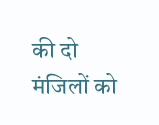की दो मंजिलों को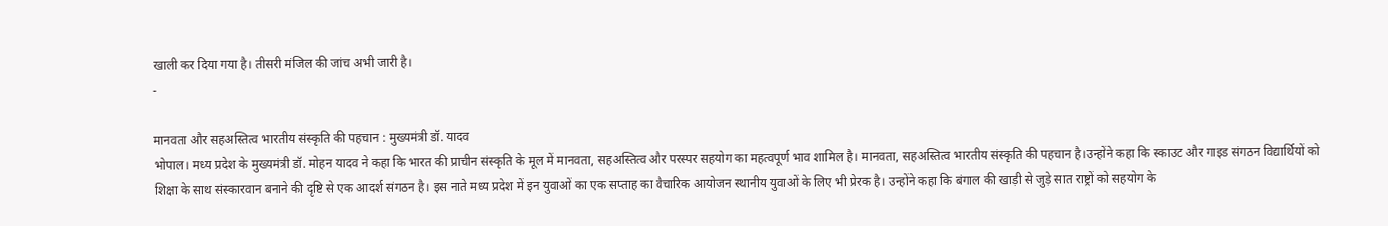खाली कर दिया गया है। तीसरी मंजिल की जांच अभी जारी है।
-

मानवता और सहअस्तित्व भारतीय संस्कृति की पहचान : मुख्यमंत्री डॉ. यादव
भोपाल। मध्य प्रदेश के मुख्यमंत्री डॉ. मोहन यादव ने कहा कि भारत की प्राचीन संस्कृति के मूल में मानवता, सहअस्तित्व और परस्पर सहयोग का महत्वपूर्ण भाव शामिल है। मानवता, सहअस्तित्व भारतीय संस्कृति की पहचान है।उन्होंने कहा कि स्काउट और गाइड संगठन विद्यार्थियों को शिक्षा के साथ संस्कारवान बनाने की दृष्टि से एक आदर्श संगठन है। इस नाते मध्य प्रदेश में इन युवाओं का एक सप्ताह का वैचारिक आयोजन स्थानीय युवाओं के लिए भी प्रेरक है। उन्होंने कहा कि बंगाल की खाड़ी से जुड़े सात राष्ट्रों को सहयोग के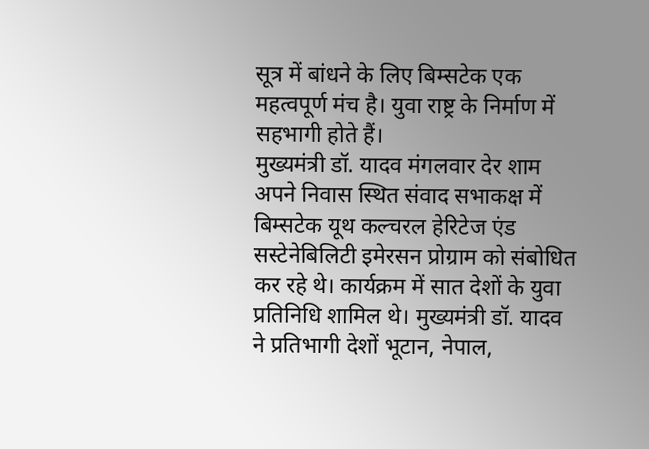सूत्र में बांधने के लिए बिम्सटेक एक महत्वपूर्ण मंच है। युवा राष्ट्र के निर्माण में सहभागी होते हैं।
मुख्यमंत्री डॉ. यादव मंगलवार देर शाम अपने निवास स्थित संवाद सभाकक्ष में बिम्सटेक यूथ कल्चरल हेरिटेज एंड सस्टेनेबिलिटी इमेरसन प्रोग्राम को संबोधित कर रहे थे। कार्यक्रम में सात देशों के युवा प्रतिनिधि शामिल थे। मुख्यमंत्री डॉ. यादव ने प्रतिभागी देशों भूटान, नेपाल,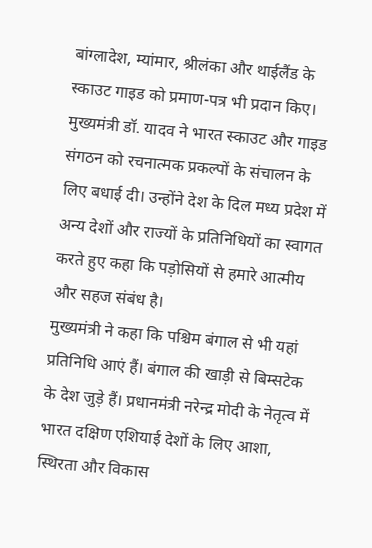बांग्लादेश, म्यांमार, श्रीलंका और थाईलैंड के स्काउट गाइड को प्रमाण-पत्र भी प्रदान किए।
मुख्यमंत्री डॉ. यादव ने भारत स्काउट और गाइड संगठन को रचनात्मक प्रकल्पों के संचालन के लिए बधाई दी। उन्होंने देश के दिल मध्य प्रदेश में अन्य देशों और राज्यों के प्रतिनिधियों का स्वागत करते हुए कहा कि पड़ोसियों से हमारे आत्मीय और सहज संबंध है।
मुख्यमंत्री ने कहा कि पश्चिम बंगाल से भी यहां प्रतिनिधि आएं हैं। बंगाल की खाड़ी से बिम्सटेक के देश जुड़े हैं। प्रधानमंत्री नरेन्द्र मोदी के नेतृत्व में भारत दक्षिण एशियाई देशों के लिए आशा, स्थिरता और विकास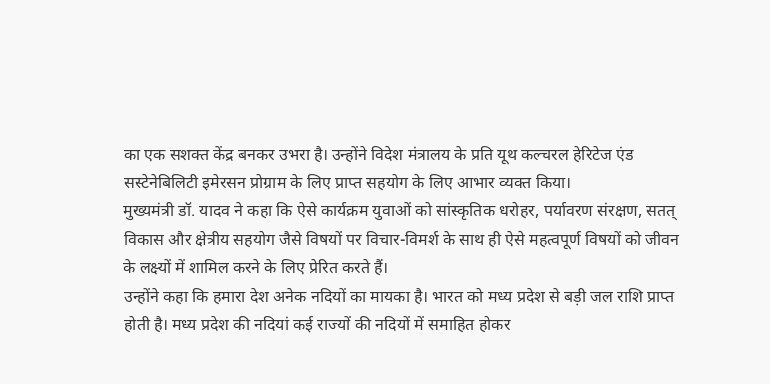का एक सशक्त केंद्र बनकर उभरा है। उन्होंने विदेश मंत्रालय के प्रति यूथ कल्चरल हेरिटेज एंड सस्टेनेबिलिटी इमेरसन प्रोग्राम के लिए प्राप्त सहयोग के लिए आभार व्यक्त किया।
मुख्यमंत्री डॉ. यादव ने कहा कि ऐसे कार्यक्रम युवाओं को सांस्कृतिक धरोहर, पर्यावरण संरक्षण, सतत् विकास और क्षेत्रीय सहयोग जैसे विषयों पर विचार-विमर्श के साथ ही ऐसे महत्वपूर्ण विषयों को जीवन के लक्ष्यों में शामिल करने के लिए प्रेरित करते हैं।
उन्होंने कहा कि हमारा देश अनेक नदियों का मायका है। भारत को मध्य प्रदेश से बड़ी जल राशि प्राप्त होती है। मध्य प्रदेश की नदियां कई राज्यों की नदियों में समाहित होकर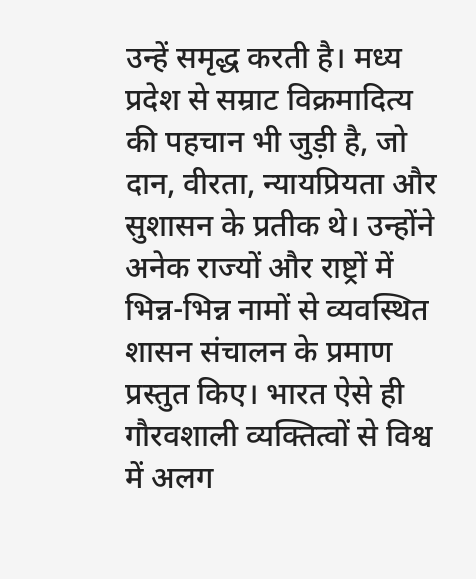उन्हें समृद्ध करती है। मध्य प्रदेश से सम्राट विक्रमादित्य की पहचान भी जुड़ी है, जो दान, वीरता, न्यायप्रियता और सुशासन के प्रतीक थे। उन्होंने अनेक राज्यों और राष्ट्रों में भिन्न-भिन्न नामों से व्यवस्थित शासन संचालन के प्रमाण प्रस्तुत किए। भारत ऐसे ही गौरवशाली व्यक्तित्वों से विश्व में अलग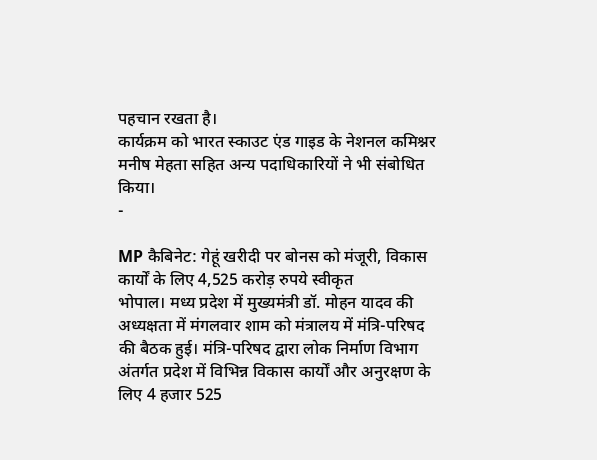पहचान रखता है।
कार्यक्रम को भारत स्काउट एंड गाइड के नेशनल कमिश्नर मनीष मेहता सहित अन्य पदाधिकारियों ने भी संबोधित किया।
-

MP कैबिनेट: गेहूं खरीदी पर बोनस को मंजूरी, विकास कार्यों के लिए 4,525 करोड़ रुपये स्वीकृत
भोपाल। मध्य प्रदेश में मुख्यमंत्री डॉ. मोहन यादव की अध्यक्षता में मंगलवार शाम को मंत्रालय में मंत्रि-परिषद की बैठक हुई। मंत्रि-परिषद द्वारा लोक निर्माण विभाग अंतर्गत प्रदेश में विभिन्न विकास कार्यों और अनुरक्षण के लिए 4 हजार 525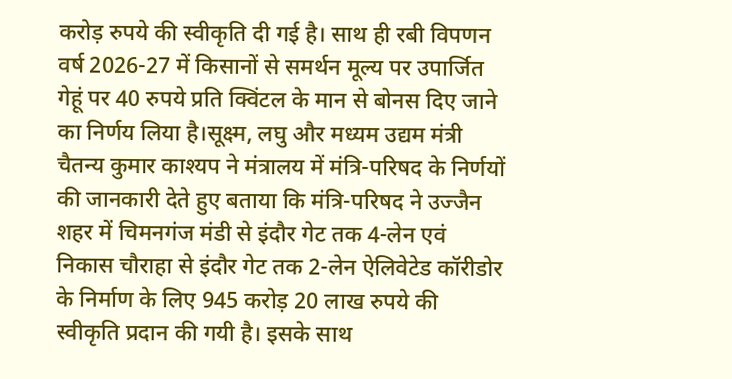करोड़ रुपये की स्वीकृति दी गई है। साथ ही रबी विपणन वर्ष 2026-27 में किसानों से समर्थन मूल्य पर उपार्जित गेहूं पर 40 रुपये प्रति क्विंटल के मान से बोनस दिए जाने का निर्णय लिया है।सूक्ष्म, लघु और मध्यम उद्यम मंत्री चैतन्य कुमार काश्यप ने मंत्रालय में मंत्रि-परिषद के निर्णयों की जानकारी देते हुए बताया कि मंत्रि-परिषद ने उज्जैन शहर में चिमनगंज मंडी से इंदौर गेट तक 4-लेन एवं निकास चौराहा से इंदौर गेट तक 2-लेन ऐलिवेटेड कॉरीडोर के निर्माण के लिए 945 करोड़ 20 लाख रुपये की स्वीकृति प्रदान की गयी है। इसके साथ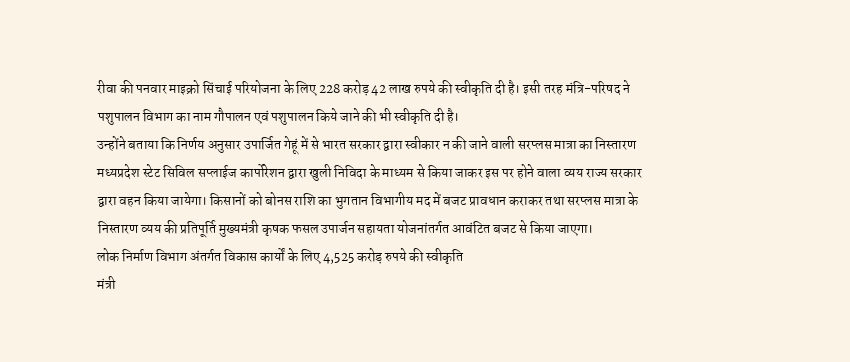रीवा की पनवार माइक्रो सिंचाई परियोजना के लिए 228 करोड़ 42 लाख रुपये की स्वीकृति दी है। इसी तरह मंत्रि-परिषद ने पशुपालन विभाग का नाम गौपालन एवं पशुपालन किये जाने की भी स्वीकृति दी है।
उन्होंने बताया कि निर्णय अनुसार उपार्जित गेहूं में से भारत सरकार द्वारा स्वीकार न की जाने वाली सरप्लस मात्रा का निस्तारण मध्यप्रदेश स्टेट सिविल सप्लाईज कार्पोरेशन द्वारा खुली निविदा के माध्यम से किया जाकर इस पर होने वाला व्यय राज्य सरकार द्वारा वहन किया जायेगा। किसानों को बोनस राशि का भुगतान विभागीय मद में बजट प्रावधान कराकर तथा सरप्लस मात्रा के निस्तारण व्यय की प्रतिपूर्ति मुख्यमंत्री कृषक फसल उपार्जन सहायता योजनांतर्गत आवंटित बजट से किया जाएगा।
लोक निर्माण विभाग अंतर्गत विकास कार्यों के लिए 4,525 करोड़ रुपये की स्वीकृति
मंत्री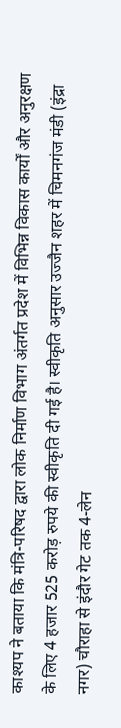काश्यप ने बताया कि मंत्रि-परिषद द्वारा लोक निर्माण विभाग अंतर्गत प्रदेश में विभिन्न विकास कार्यों और अनुरक्षण के लिए 4 हजार 525 करोड़ रुपये की स्वीकृति दी गई है। स्वीकृति अनुसार उज्जैन शहर में चिमनगंज मंडी (इंद्रा नगर) चौराहा से इंदौर गेट तक 4-लेन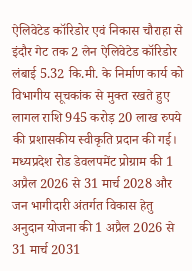ऐलिवेटेड कॉरिडोर एवं निकास चौराहा से इंदौर गेट तक 2 लेन ऐलिवेटेड कॉरिडोर लंबाई 5.32 कि.मी. के निर्माण कार्य को विभागीय सूचकांक से मुक्त रखते हुए लागल राशि 945 करोड़ 20 लाख रुपये की प्रशासकीय स्वीकृति प्रदान की गई। मध्यप्रदेश रोड डेवलपमेंट प्रोग्राम की 1 अप्रैल 2026 से 31 मार्च 2028 और जन भागीदारी अंतर्गत विकास हेतु अनुदान योजना की 1 अप्रैल 2026 से 31 मार्च 2031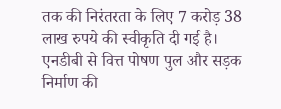तक की निरंतरता के लिए 7 करोड़ 38 लाख रुपये की स्वीकृति दी गई है। एनडीबी से वित्त पोषण पुल और सड़क निर्माण की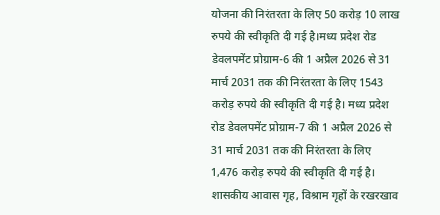योजना की निरंतरता के लिए 50 करोड़ 10 लाख रुपये की स्वीकृति दी गई है।मध्य प्रदेश रोड डेवलपमेंट प्रोग्राम-6 की 1 अप्रैल 2026 से 31 मार्च 2031 तक की निरंतरता के लिए 1543 करोड़ रुपये की स्वीकृति दी गई है। मध्य प्रदेश रोड डेवलपमेंट प्रोग्राम-7 की 1 अप्रैल 2026 से 31 मार्च 2031 तक की निरंतरता के लिए 1,476 करोड़ रुपये की स्वीकृति दी गई है। शासकीय आवास गृह, विश्राम गृहों के रखरखाव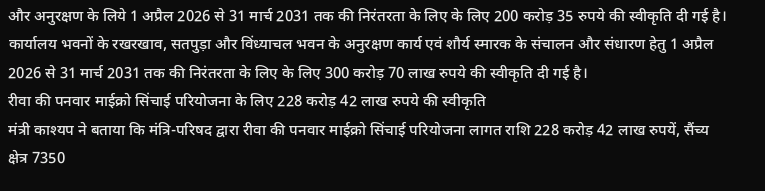और अनुरक्षण के लिये 1 अप्रैल 2026 से 31 मार्च 2031 तक की निरंतरता के लिए के लिए 200 करोड़ 35 रुपये की स्वीकृति दी गई है। कार्यालय भवनों के रखरखाव, सतपुड़ा और विंध्याचल भवन के अनुरक्षण कार्य एवं शौर्य स्मारक के संचालन और संधारण हेतु 1 अप्रैल 2026 से 31 मार्च 2031 तक की निरंतरता के लिए के लिए 300 करोड़ 70 लाख रुपये की स्वीकृति दी गई है।
रीवा की पनवार माईक्रो सिंचाई परियोजना के लिए 228 करोड़ 42 लाख रुपये की स्वीकृति
मंत्री काश्यप ने बताया कि मंत्रि-परिषद द्वारा रीवा की पनवार माईक्रो सिंचाई परियोजना लागत राशि 228 करोड़ 42 लाख रुपयें, सैंच्य क्षेत्र 7350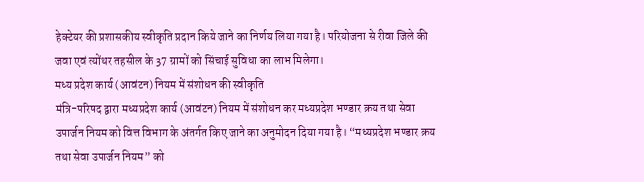हेक्टेयर की प्रशासकीय स्वीकृति प्रदान किये जाने का निर्णय लिया गया है। परियोजना से रीवा जिले की जवा एवं त्योंथर तहसील के 37 ग्रामों को सिंचाई सुविधा का लाभ मिलेगा।
मध्य प्रदेश कार्य (आवंटन) नियम में संशोधन की स्वीकृति
मंत्रि-परिषद द्वारा मध्यप्रदेश कार्य (आवंटन) नियम में संशोधन कर मध्यप्रदेश भण्डार क्रय तथा सेवा उपार्जन नियम को वित्त विभाग के अंतर्गत किए जाने का अनुमोदन दिया गया है। “मध्यप्रदेश भण्डार क्रय तथा सेवा उपार्जन नियम” को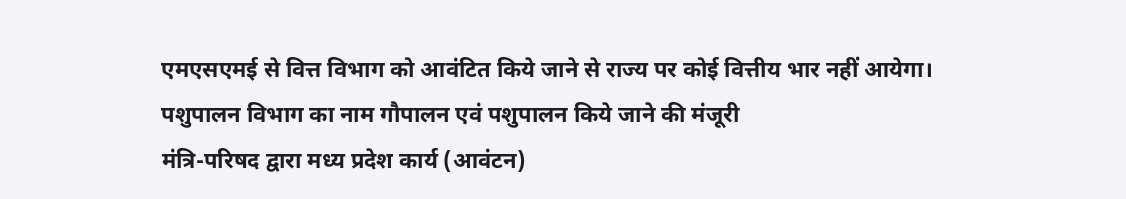एमएसएमई से वित्त विभाग को आवंटित किये जाने से राज्य पर कोई वित्तीय भार नहीं आयेगा।
पशुपालन विभाग का नाम गौपालन एवं पशुपालन किये जाने की मंजूरी
मंत्रि-परिषद द्वारा मध्य प्रदेश कार्य (आवंटन)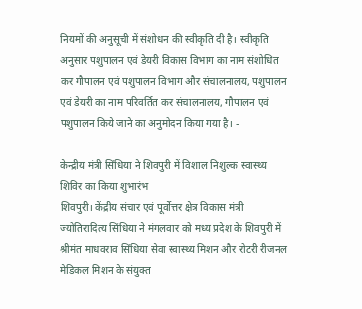नियमों की अनुसूची में संशोधन की स्वीकृति दी है। स्वीकृति अनुसार पशुपालन एवं डेयरी विकास विभाग का नाम संशोधित कर गौपालन एवं पशुपालन विभाग और संचालनालय, पशुपालन एवं डेयरी का नाम परिवर्तित कर संचालनालय, गौपालन एवं पशुपालन किये जाने का अनुमोदन किया गया है। -

केन्द्रीय मंत्री सिंधिया ने शिवपुरी में विशाल निशुल्क स्वास्थ्य शिविर का किया शुभारंभ
शिवपुरी। केंद्रीय संचार एवं पूर्वोत्तर क्षेत्र विकास मंत्री ज्योतिरादित्य सिंधिया ने मंगलवार को मध्य प्रदेश के शिवपुरी में श्रीमंत माधवराव सिंधिया सेवा स्वास्थ्य मिशन और रोटरी रीजनल मेडिकल मिशन के संयुक्त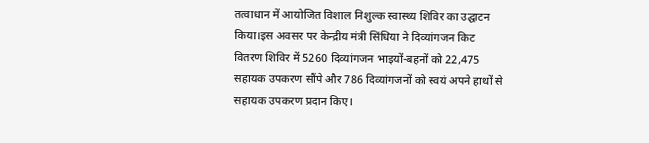तत्वाधान में आयोजित विशाल निशुल्क स्वास्थ्य शिविर का उद्घाटन किया।इस अवसर पर केन्द्रीय मंत्री सिंधिया ने दिव्यांगजन किट वितरण शिविर में 5260 दिव्यांगजन भाइयों-बहनों को 22,475 सहायक उपकरण सौंपे और 786 दिव्यांगजनों को स्वयं अपने हाथों से सहायक उपकरण प्रदान किए।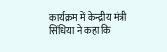कार्यक्रम में केन्द्रीय मंत्री सिंधिया ने कहा कि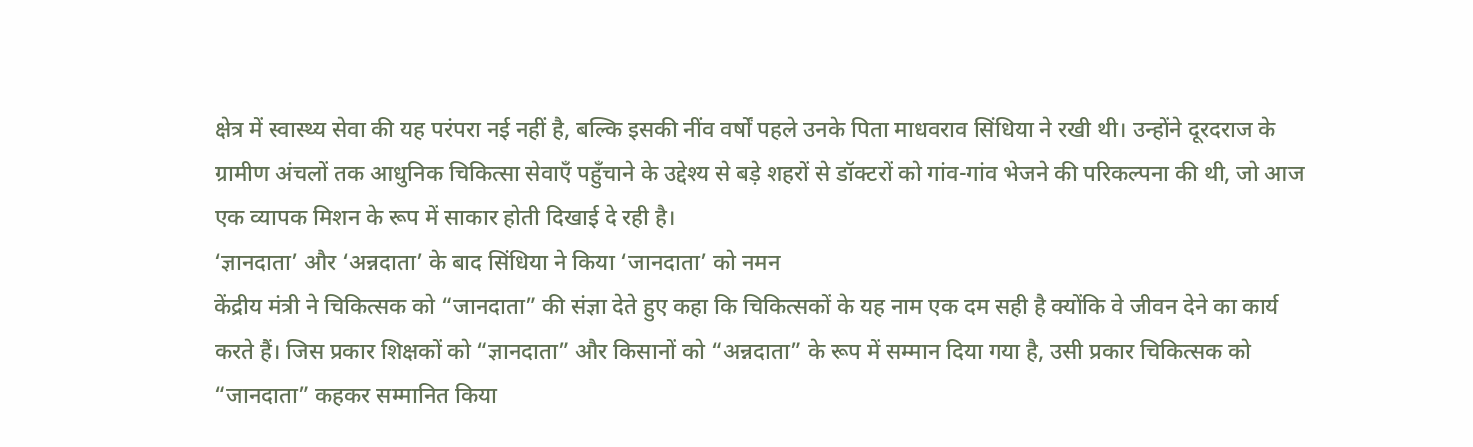क्षेत्र में स्वास्थ्य सेवा की यह परंपरा नई नहीं है, बल्कि इसकी नींव वर्षों पहले उनके पिता माधवराव सिंधिया ने रखी थी। उन्होंने दूरदराज के ग्रामीण अंचलों तक आधुनिक चिकित्सा सेवाएँ पहुँचाने के उद्देश्य से बड़े शहरों से डॉक्टरों को गांव-गांव भेजने की परिकल्पना की थी, जो आज एक व्यापक मिशन के रूप में साकार होती दिखाई दे रही है।
‘ज्ञानदाता’ और ‘अन्नदाता’ के बाद सिंधिया ने किया ‘जानदाता’ को नमन
केंद्रीय मंत्री ने चिकित्सक को “जानदाता” की संज्ञा देते हुए कहा कि चिकित्सकों के यह नाम एक दम सही है क्योंकि वे जीवन देने का कार्य करते हैं। जिस प्रकार शिक्षकों को “ज्ञानदाता” और किसानों को “अन्नदाता” के रूप में सम्मान दिया गया है, उसी प्रकार चिकित्सक को “जानदाता” कहकर सम्मानित किया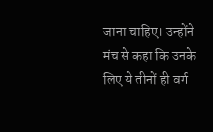जाना चाहिए। उन्होंने मंच से कहा कि उनके लिए ये तीनों ही वर्ग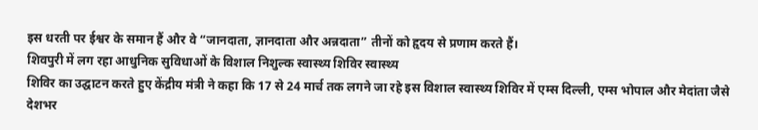इस धरती पर ईश्वर के समान हैं और वे “जानदाता, ज्ञानदाता और अन्नदाता” तीनों को हृदय से प्रणाम करते हैं।
शिवपुरी में लग रहा आधुनिक सुविधाओं के विशाल निशुल्क स्वास्थ्य शिविर स्वास्थ्य
शिविर का उद्घाटन करते हुए केंद्रीय मंत्री ने कहा कि 17 से 24 मार्च तक लगने जा रहे इस विशाल स्वास्थ्य शिविर में एम्स दिल्ली, एम्स भोपाल और मेदांता जैसे देशभर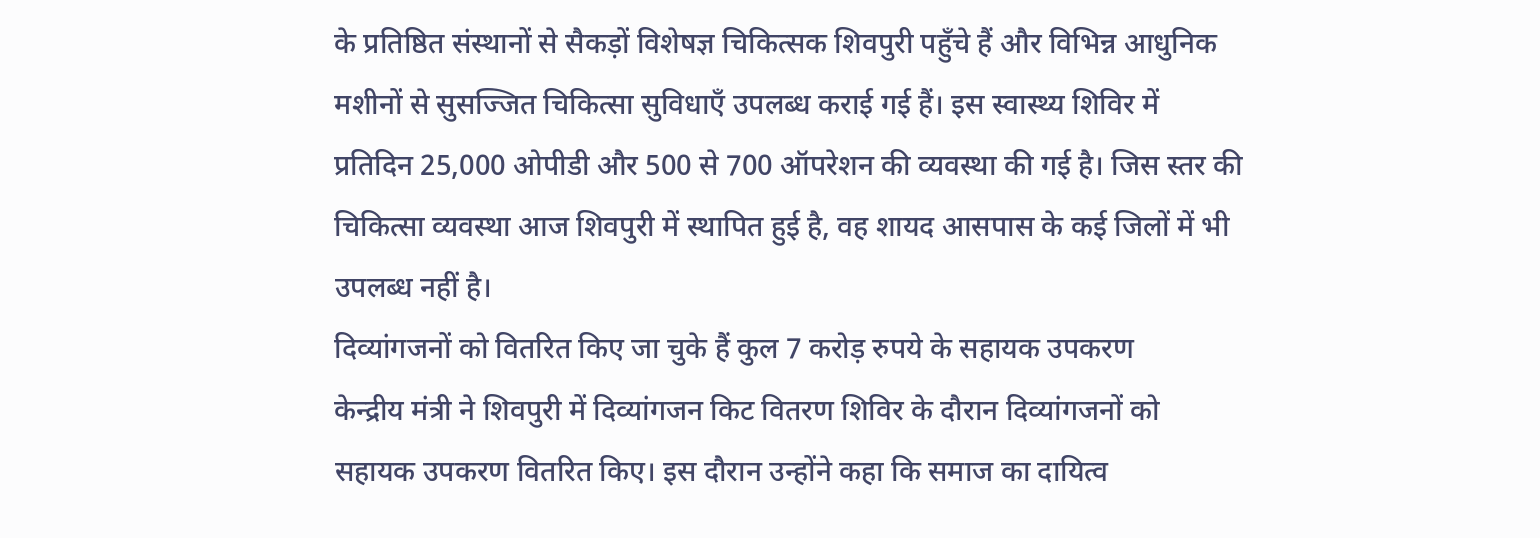के प्रतिष्ठित संस्थानों से सैकड़ों विशेषज्ञ चिकित्सक शिवपुरी पहुँचे हैं और विभिन्न आधुनिक मशीनों से सुसज्जित चिकित्सा सुविधाएँ उपलब्ध कराई गई हैं। इस स्वास्थ्य शिविर में प्रतिदिन 25,000 ओपीडी और 500 से 700 ऑपरेशन की व्यवस्था की गई है। जिस स्तर की चिकित्सा व्यवस्था आज शिवपुरी में स्थापित हुई है, वह शायद आसपास के कई जिलों में भी उपलब्ध नहीं है।
दिव्यांगजनों को वितरित किए जा चुके हैं कुल 7 करोड़ रुपये के सहायक उपकरण
केन्द्रीय मंत्री ने शिवपुरी में दिव्यांगजन किट वितरण शिविर के दौरान दिव्यांगजनों को सहायक उपकरण वितरित किए। इस दौरान उन्होंने कहा कि समाज का दायित्व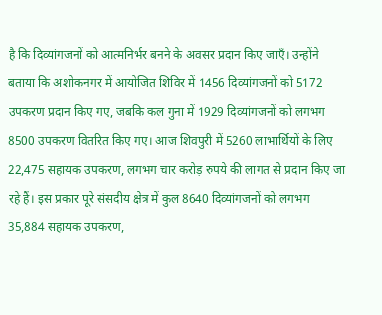है कि दिव्यांगजनों को आत्मनिर्भर बनने के अवसर प्रदान किए जाएँ। उन्होंने बताया कि अशोकनगर में आयोजित शिविर में 1456 दिव्यांगजनों को 5172 उपकरण प्रदान किए गए, जबकि कल गुना में 1929 दिव्यांगजनों को लगभग 8500 उपकरण वितरित किए गए। आज शिवपुरी में 5260 लाभार्थियों के लिए 22,475 सहायक उपकरण, लगभग चार करोड़ रुपये की लागत से प्रदान किए जा रहे हैं। इस प्रकार पूरे संसदीय क्षेत्र में कुल 8640 दिव्यांगजनों को लगभग 35,884 सहायक उपकरण,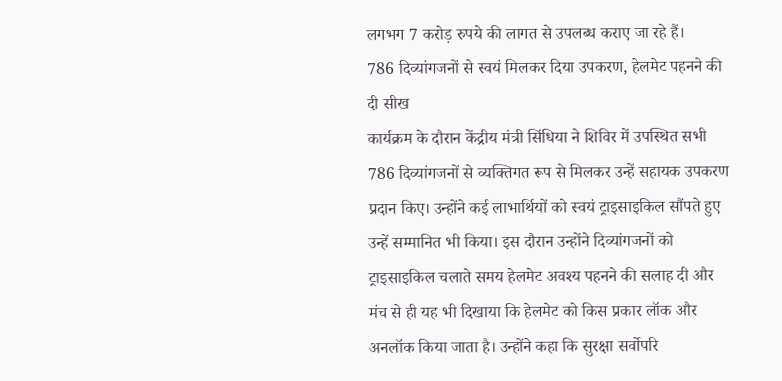लगभग 7 करोड़ रुपये की लागत से उपलब्ध कराए जा रहे हैं।
786 दिव्यांगजनों से स्वयं मिलकर दिया उपकरण, हेलमेट पहनने की दी सीख
कार्यक्रम के दौरान केंद्रीय मंत्री सिंधिया ने शिविर में उपस्थित सभी 786 दिव्यांगजनों से व्यक्तिगत रूप से मिलकर उन्हें सहायक उपकरण प्रदान किए। उन्होंने कई लाभार्थियों को स्वयं ट्राइसाइकिल सौंपते हुए उन्हें सम्मानित भी किया। इस दौरान उन्होंने दिव्यांगजनों को ट्राइसाइकिल चलाते समय हेलमेट अवश्य पहनने की सलाह दी और मंच से ही यह भी दिखाया कि हेलमेट को किस प्रकार लॉक और अनलॉक किया जाता है। उन्होंने कहा कि सुरक्षा सर्वोपरि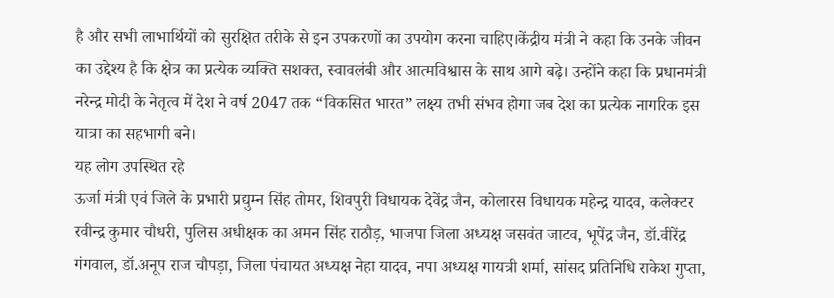है और सभी लाभार्थियों को सुरक्षित तरीके से इन उपकरणों का उपयोग करना चाहिए।केंद्रीय मंत्री ने कहा कि उनके जीवन का उद्देश्य है कि क्षेत्र का प्रत्येक व्यक्ति सशक्त, स्वावलंबी और आत्मविश्वास के साथ आगे बढ़े। उन्होंने कहा कि प्रधानमंत्री नरेन्द्र मोदी के नेतृत्व में देश ने वर्ष 2047 तक “विकसित भारत” लक्ष्य तभी संभव होगा जब देश का प्रत्येक नागरिक इस यात्रा का सहभागी बने।
यह लोग उपस्थित रहे
ऊर्जा मंत्री एवं जिले के प्रभारी प्रद्युम्न सिंह तोमर, शिवपुरी विधायक देवेंद्र जैन, कोलारस विधायक महेन्द्र यादव, कलेक्टर रवीन्द्र कुमार चौधरी, पुलिस अधीक्षक का अमन सिंह राठौड़, भाजपा जिला अध्यक्ष जसवंत जाटव, भूपेंद्र जैन, डॉ.वीरेंद्र गंगवाल, डॉ.अनूप राज चौपड़ा, जिला पंचायत अध्यक्ष नेहा यादव, नपा अध्यक्ष गायत्री शर्मा, सांसद प्रतिनिधि राकेश गुप्ता,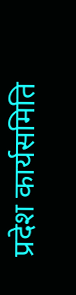प्रदेश कार्यसमिति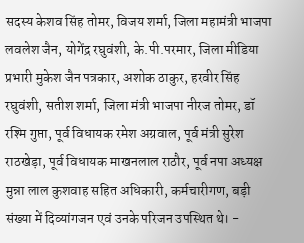सदस्य केशव सिंह तोमर, विजय शर्मा, जिला महामंत्री भाजपा लवलेश जैन, योगेंद्र रघुवंशी, के.पी.परमार, जिला मीडिया प्रभारी मुकेश जैन पत्रकार, अशोक ठाकुर, हरवीर सिंह रघुवंशी, सतीश शर्मा, जिला मंत्री भाजपा नीरज तोमर, डॉ रश्मि गुप्ता, पूर्व विधायक रमेश अग्रवाल, पूर्व मंत्री सुरेश राठखेड़ा, पूर्व विधायक माखनलाल राठौर, पूर्व नपा अध्यक्ष मुन्ना लाल कुशवाह सहित अधिकारी, कर्मचारीगण, बड़ी संख्या में दिव्यांगजन एवं उनके परिजन उपस्थित थे। -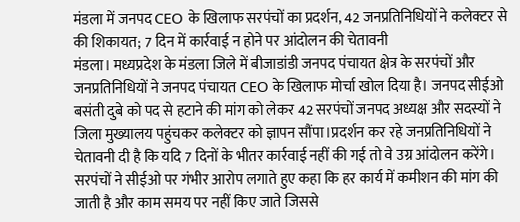मंडला में जनपद CEO के खिलाफ सरपंचों का प्रदर्शन, 42 जनप्रतिनिधियों ने कलेक्टर से की शिकायत; 7 दिन में कार्रवाई न होने पर आंदोलन की चेतावनी
मंडला। मध्यप्रदेश के मंडला जिले में बीजाडांडी जनपद पंचायत क्षेत्र के सरपंचों और जनप्रतिनिधियों ने जनपद पंचायत CEO के खिलाफ मोर्चा खोल दिया है। जनपद सीईओ बसंती दुबे को पद से हटाने की मांग को लेकर 42 सरपंचों जनपद अध्यक्ष और सदस्यों ने जिला मुख्यालय पहुंचकर कलेक्टर को ज्ञापन सौंपा।प्रदर्शन कर रहे जनप्रतिनिधियों ने चेतावनी दी है कि यदि 7 दिनों के भीतर कार्रवाई नहीं की गई तो वे उग्र आंदोलन करेंगे। सरपंचों ने सीईओ पर गंभीर आरोप लगाते हुए कहा कि हर कार्य में कमीशन की मांग की जाती है और काम समय पर नहीं किए जाते जिससे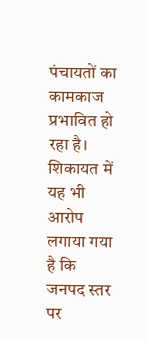पंचायतों का कामकाज प्रभावित हो रहा है।
शिकायत में यह भी आरोप लगाया गया है कि जनपद स्तर पर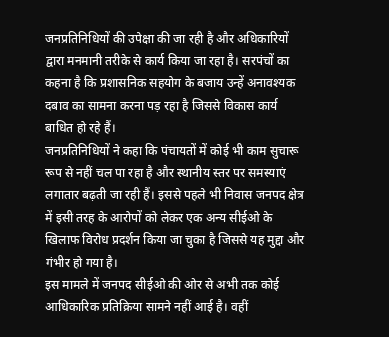जनप्रतिनिधियों की उपेक्षा की जा रही है और अधिकारियों द्वारा मनमानी तरीके से कार्य किया जा रहा है। सरपंचों का कहना है कि प्रशासनिक सहयोग के बजाय उन्हें अनावश्यक दबाव का सामना करना पड़ रहा है जिससे विकास कार्य बाधित हो रहे हैं।
जनप्रतिनिधियों ने कहा कि पंचायतों में कोई भी काम सुचारू रूप से नहीं चल पा रहा है और स्थानीय स्तर पर समस्याएं लगातार बढ़ती जा रही हैं। इससे पहले भी निवास जनपद क्षेत्र में इसी तरह के आरोपों को लेकर एक अन्य सीईओ के खिलाफ विरोध प्रदर्शन किया जा चुका है जिससे यह मुद्दा और गंभीर हो गया है।
इस मामले में जनपद सीईओ की ओर से अभी तक कोई आधिकारिक प्रतिक्रिया सामने नहीं आई है। वहीं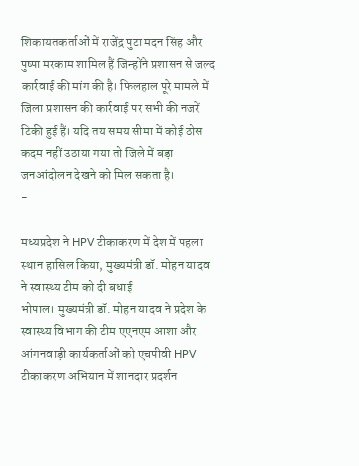शिकायतकर्ताओं में राजेंद्र पुटा मदन सिंह और पुष्पा मरकाम शामिल हैं जिन्होंने प्रशासन से जल्द कार्रवाई की मांग की है। फिलहाल पूरे मामले में जिला प्रशासन की कार्रवाई पर सभी की नजरें टिकी हुई हैं। यदि तय समय सीमा में कोई ठोस कदम नहीं उठाया गया तो जिले में बड़ा जनआंदोलन देखने को मिल सकता है।
-

मध्यप्रदेश ने HPV टीकाकरण में देश में पहला स्थान हासिल किया, मुख्यमंत्री डॉ. मोहन यादव ने स्वास्थ्य टीम को दी बधाई
भोपाल। मुख्यमंत्री डॉ. मोहन यादव ने प्रदेश के स्वास्थ्य विभाग की टीम एएनएम आशा और आंगनवाड़ी कार्यकर्ताओं को एचपीवी HPV टीकाकरण अभियान में शानदार प्रदर्शन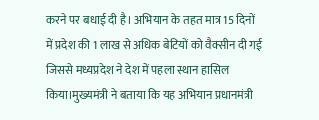करने पर बधाई दी है। अभियान के तहत मात्र 15 दिनों में प्रदेश की 1 लाख से अधिक बेटियों को वैक्सीन दी गई जिससे मध्यप्रदेश ने देश में पहला स्थान हासिल किया।मुख्यमंत्री ने बताया कि यह अभियान प्रधानमंत्री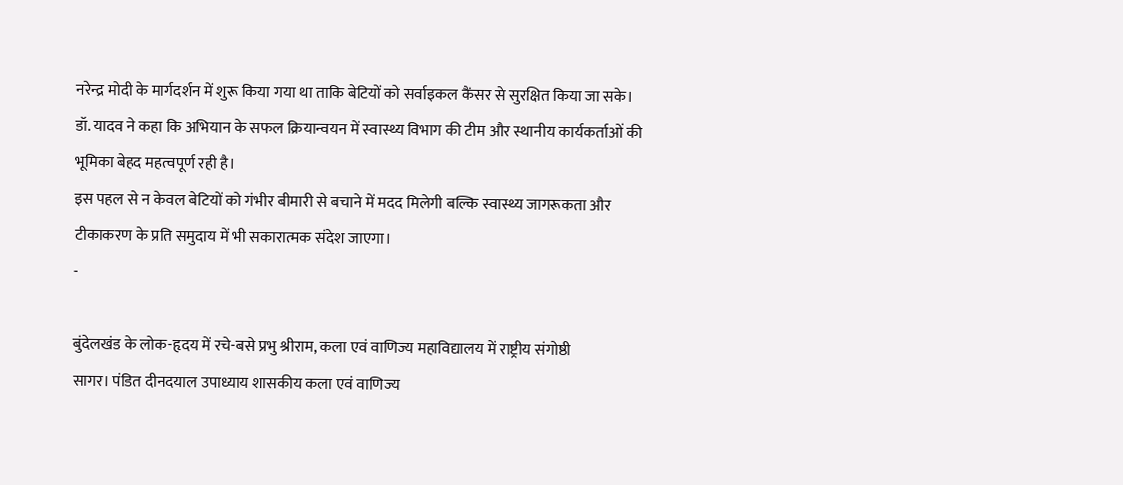नरेन्द्र मोदी के मार्गदर्शन में शुरू किया गया था ताकि बेटियों को सर्वाइकल कैंसर से सुरक्षित किया जा सके। डॉ. यादव ने कहा कि अभियान के सफल क्रियान्वयन में स्वास्थ्य विभाग की टीम और स्थानीय कार्यकर्ताओं की भूमिका बेहद महत्वपूर्ण रही है।
इस पहल से न केवल बेटियों को गंभीर बीमारी से बचाने में मदद मिलेगी बल्कि स्वास्थ्य जागरूकता और टीकाकरण के प्रति समुदाय में भी सकारात्मक संदेश जाएगा।
-

बुंदेलखंड के लोक-हृदय में रचे-बसे प्रभु श्रीराम, कला एवं वाणिज्य महाविद्यालय में राष्ट्रीय संगोष्ठी
सागर। पंडित दीनदयाल उपाध्याय शासकीय कला एवं वाणिज्य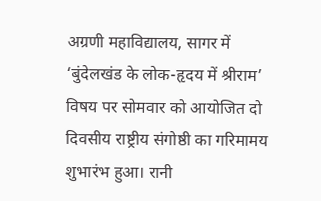अग्रणी महाविद्यालय, सागर में ‘बुंदेलखंड के लोक-हृदय में श्रीराम’ विषय पर सोमवार को आयोजित दो दिवसीय राष्ट्रीय संगोष्ठी का गरिमामय शुभारंभ हुआ। रानी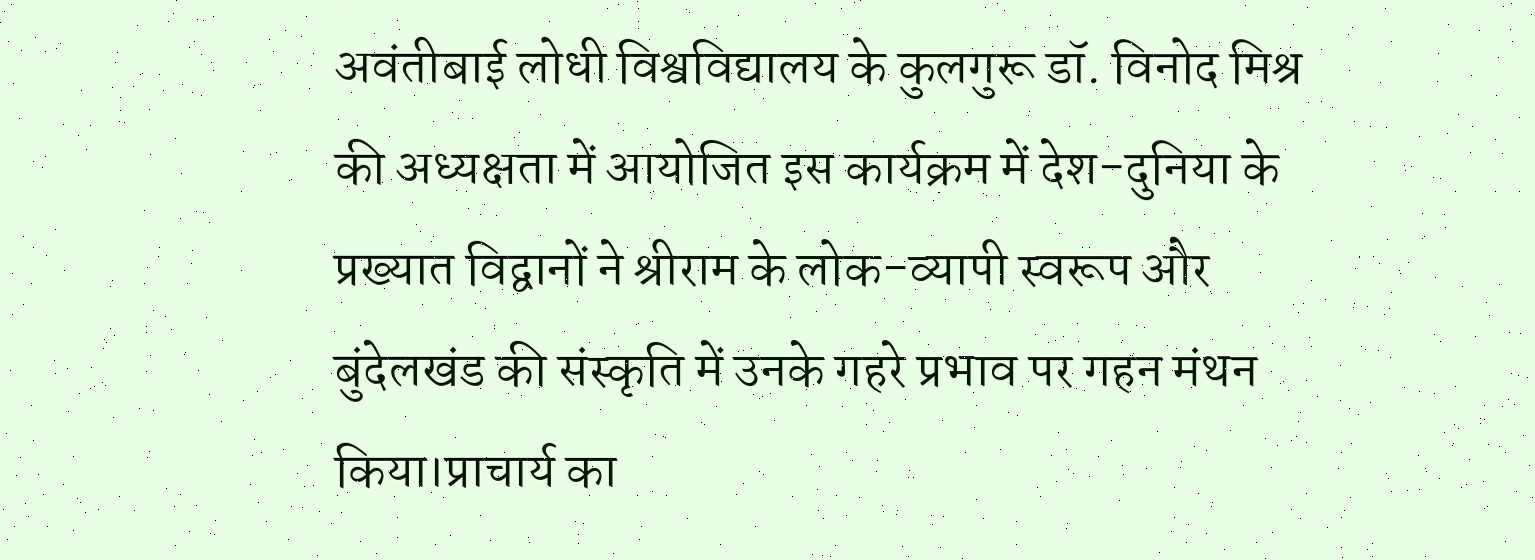अवंतीबाई लोधी विश्वविद्यालय के कुलगुरू डॉ. विनोद मिश्र की अध्यक्षता में आयोजित इस कार्यक्रम में देश-दुनिया के प्रख्यात विद्वानों ने श्रीराम के लोक-व्यापी स्वरूप और बुंदेलखंड की संस्कृति में उनके गहरे प्रभाव पर गहन मंथन किया।प्राचार्य का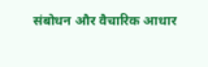संबोधन और वैचारिक आधार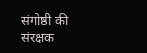संगोष्ठी की संरक्षक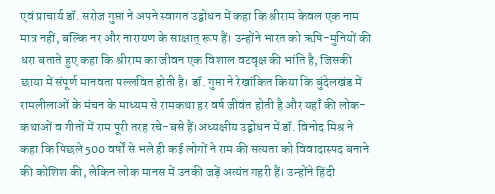एवं प्राचार्य डॉ. सरोज गुप्ता ने अपने स्वागत उद्बोधन में कहा कि श्रीराम केवल एक नाम मात्र नहीं, बल्कि नर और नारायण के साक्षात् रूप हैं। उन्होंने भारत को ऋषि-मुनियों की धरा बताते हुए कहा कि श्रीराम का जीवन एक विशाल वटवृक्ष की भांति है, जिसकी छाया में संपूर्ण मानवता पल्लवित होती है। डॉ. गुप्ता ने रेखांकित किया कि बुंदेलखंड में रामलीलाओं के मंचन के माध्यम से रामकथा हर वर्ष जीवंत होती है और यहाँ की लोक-कथाओं व गीतों में राम पूरी तरह रचे-बसे हैं।अध्यक्षीय उद्बोधन में डॉ. विनोद मिश्र ने कहा कि पिछले 500 वर्षों से भले ही कई लोगों ने राम की सत्यता को विवादास्पद बनाने की कोशिश की, लेकिन लोक मानस में उनकी जड़ें अत्यंत गहरी हैं। उन्होंने हिंदी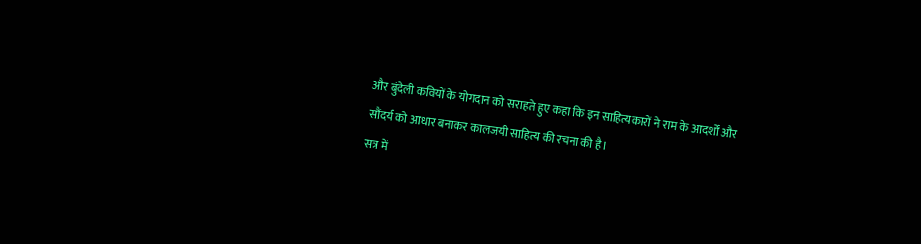और बुंदेली कवियों के योगदान को सराहते हुए कहा कि इन साहित्यकारों ने राम के आदर्शों और सौंदर्य को आधार बनाकर कालजयी साहित्य की रचना की है।
सत्र में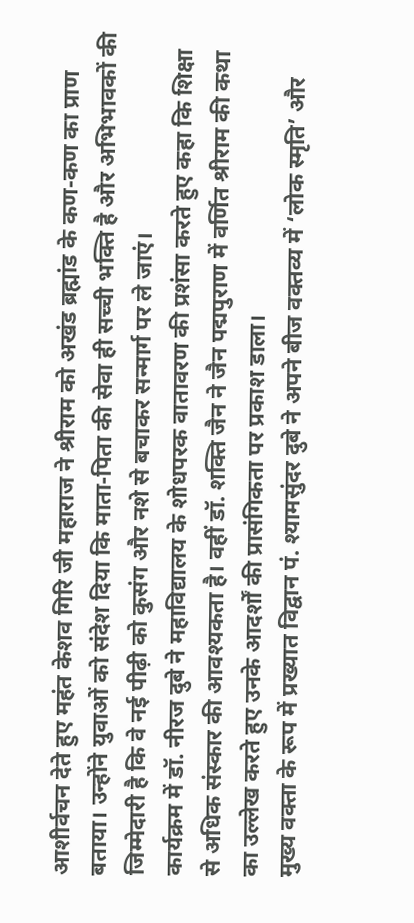आशीर्वचन देते हुए महंत केशव गिरि जी महाराज ने श्रीराम को अखंड ब्रह्मांड के कण-कण का प्राण बताया। उन्होंने युवाओं को संदेश दिया कि माता-पिता की सेवा ही सच्ची भक्ति है और अभिभावकों की जिम्मेदारी है कि वे नई पीढ़ी को कुसंग और नशे से बचाकर सन्मार्ग पर ले जाएं।
कार्यक्रम में डॉ. नीरज दुबे ने महाविद्यालय के शोधपरक वातावरण की प्रशंसा करते हुए कहा कि शिक्षा से अधिक संस्कार की आवश्यकता है। वहीं डॉ. शक्ति जैन ने जैन पद्मपुराण में वर्णित श्रीराम की कथा का उल्लेख करते हुए उनके आदर्शों की प्रासंगिकता पर प्रकाश डाला।
मुख्य वक्ता के रूप में प्रख्यात विद्वान पं. श्यामसुंदर दुबे ने अपने बीज वक्तव्य में ‘लोक स्मृति’ और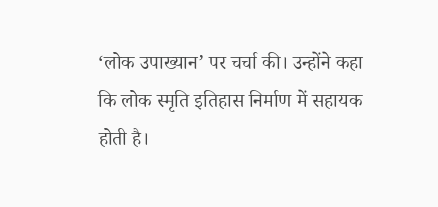‘लोक उपाख्यान’ पर चर्चा की। उन्होंने कहा कि लोक स्मृति इतिहास निर्माण में सहायक होती है।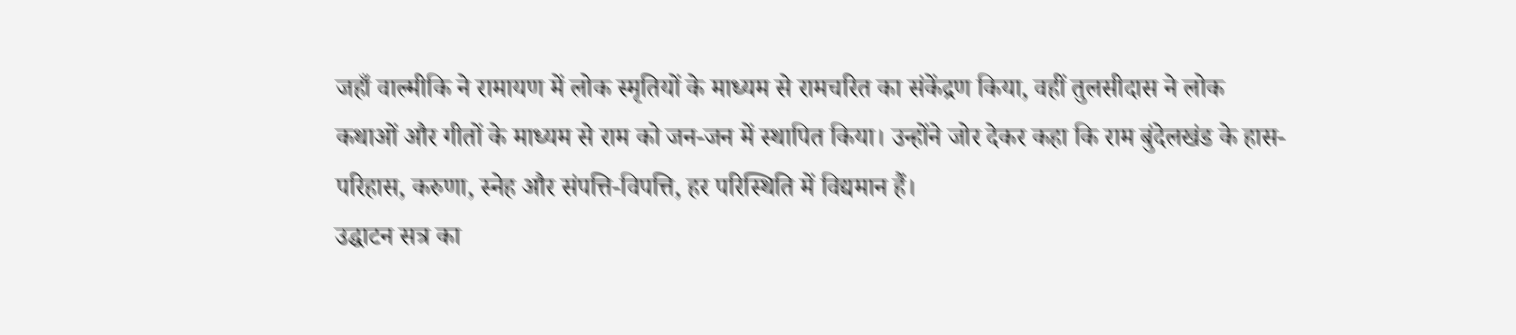जहाँ वाल्मीकि ने रामायण में लोक स्मृतियों के माध्यम से रामचरित का संकेंद्रण किया, वहीं तुलसीदास ने लोक कथाओं और गीतों के माध्यम से राम को जन-जन में स्थापित किया। उन्होंने जोर देकर कहा कि राम बुंदेलखंड के हास-परिहास, करुणा, स्नेह और संपत्ति-विपत्ति, हर परिस्थिति में विद्यमान हैं।
उद्घाटन सत्र का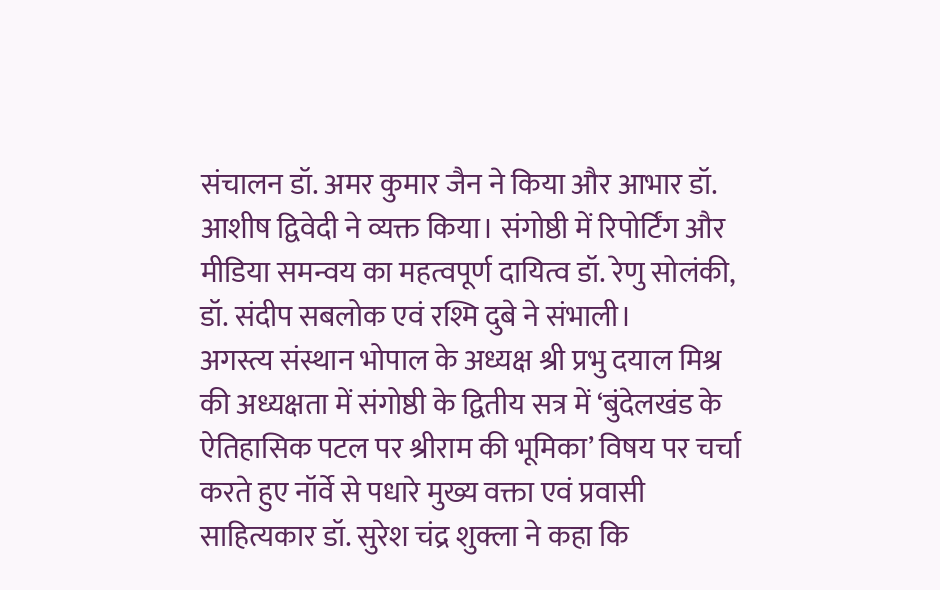संचालन डॉ. अमर कुमार जैन ने किया और आभार डॉ. आशीष द्विवेदी ने व्यक्त किया। संगोष्ठी में रिपोर्टिंग और मीडिया समन्वय का महत्वपूर्ण दायित्व डॉ. रेणु सोलंकी, डॉ. संदीप सबलोक एवं रश्मि दुबे ने संभाली।
अगस्त्य संस्थान भोपाल के अध्यक्ष श्री प्रभु दयाल मिश्र की अध्यक्षता में संगोष्ठी के द्वितीय सत्र में ‘बुंदेलखंड के ऐतिहासिक पटल पर श्रीराम की भूमिका’ विषय पर चर्चा करते हुए नॉर्वे से पधारे मुख्य वक्ता एवं प्रवासी साहित्यकार डॉ. सुरेश चंद्र शुक्ला ने कहा कि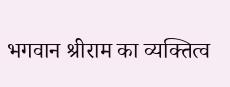भगवान श्रीराम का व्यक्तित्व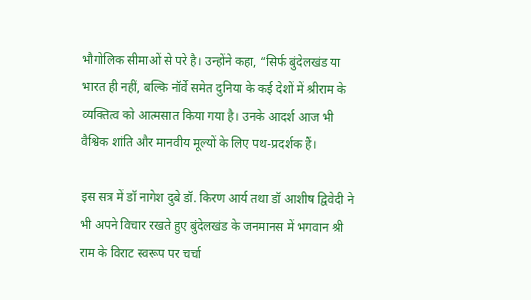भौगोलिक सीमाओं से परे है। उन्होंने कहा, “सिर्फ बुंदेलखंड या भारत ही नहीं, बल्कि नॉर्वे समेत दुनिया के कई देशों में श्रीराम के व्यक्तित्व को आत्मसात किया गया है। उनके आदर्श आज भी वैश्विक शांति और मानवीय मूल्यों के लिए पथ-प्रदर्शक हैं।

इस सत्र में डॉ नागेश दुबे डॉ. किरण आर्य तथा डॉ आशीष द्विवेदी ने भी अपने विचार रखते हुए बुंदेलखंड के जनमानस में भगवान श्री राम के विराट स्वरूप पर चर्चा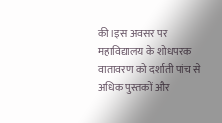की।इस अवसर पर महाविद्यालय के शोधपरक वातावरण को दर्शाती पांच से अधिक पुस्तकों और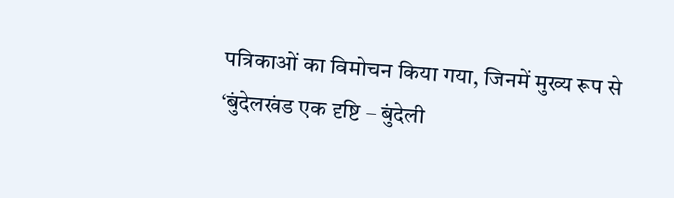पत्रिकाओं का विमोचन किया गया, जिनमें मुख्य रूप से ‘बुंदेलखंड एक दृष्टि – बुंदेली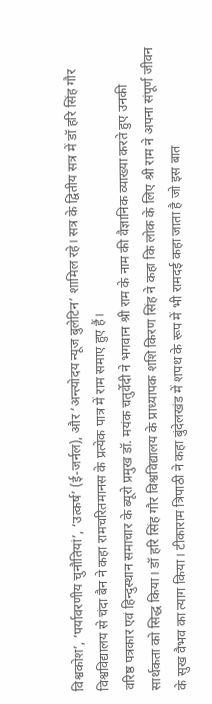विश्वकोश’, ‘पर्यावरणीय चुनौतियां’, ‘उत्कर्ष’ (ई-जर्नल), और ‘अन्त्योदय न्यूज बुलेटिन’ शामिल रहे। सत्र के द्वितीय सत्र में डॉ हरि सिंह गौर विश्वविद्यालय से चंदा बैन ने कहा रामचरितमानस के प्रत्येक पात्र में राम समाए हुए हैं।
वरिष्ठ पत्रकार एवं हिन्दुस्थान समाचार के ब्यूरो प्रमुख डॉ. मयंक चतुर्वेदी ने भगवान श्री राम के नाम की वैज्ञानिक व्याख्या करते हुए उनकी सार्थकता को सिद्ध किया। डॉ हरि सिंह गौर विश्वविद्यालय के प्राध्यापक शशि किरण सिंह ने कहा कि लोक के लिए श्री राम ने अपना संपूर्ण जीवन के सुख वैभव का त्याग किया। टीकाराम त्रिपाठी ने कहा बुंदेलखंड में शपथ के रूप में भी रामदई कहा जाता है जो इस बात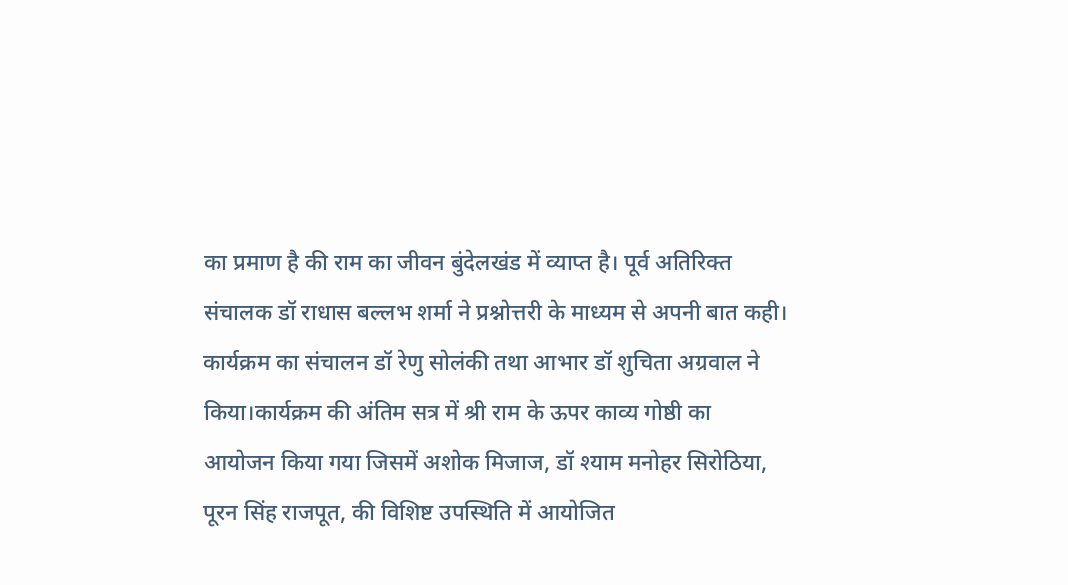का प्रमाण है की राम का जीवन बुंदेलखंड में व्याप्त है। पूर्व अतिरिक्त संचालक डॉ राधास बल्लभ शर्मा ने प्रश्नोत्तरी के माध्यम से अपनी बात कही। कार्यक्रम का संचालन डॉ रेणु सोलंकी तथा आभार डॉ शुचिता अग्रवाल ने किया।कार्यक्रम की अंतिम सत्र में श्री राम के ऊपर काव्य गोष्ठी का आयोजन किया गया जिसमें अशोक मिजाज, डॉ श्याम मनोहर सिरोठिया, पूरन सिंह राजपूत, की विशिष्ट उपस्थिति में आयोजित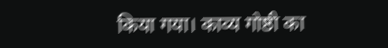किया गया। काव्य गोष्ठी का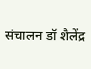संचालन डॉ शैलेंद्र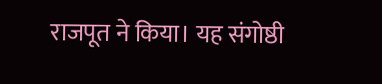राजपूत ने किया। यह संगोष्ठी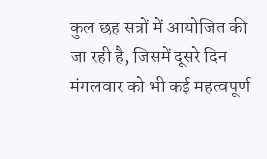कुल छह सत्रों में आयोजित की जा रही है, जिसमें दूसरे दिन मंगलवार को भी कई महत्वपूर्ण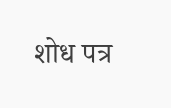शोध पत्र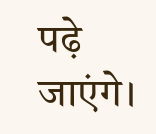पढ़े जाएंगे।